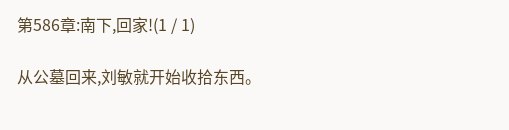第586章:南下,回家!(1 / 1)

从公墓回来,刘敏就开始收拾东西。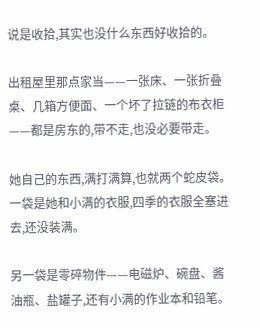说是收拾,其实也没什么东西好收拾的。

出租屋里那点家当——一张床、一张折叠桌、几箱方便面、一个坏了拉链的布衣柜——都是房东的,带不走,也没必要带走。

她自己的东西,满打满算,也就两个蛇皮袋。一袋是她和小满的衣服,四季的衣服全塞进去,还没装满。

另一袋是零碎物件——电磁炉、碗盘、酱油瓶、盐罐子,还有小满的作业本和铅笔。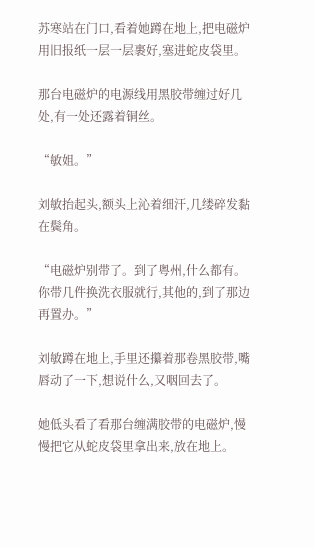苏寒站在门口,看着她蹲在地上,把电磁炉用旧报纸一层一层裹好,塞进蛇皮袋里。

那台电磁炉的电源线用黑胶带缠过好几处,有一处还露着铜丝。

“敏姐。”

刘敏抬起头,额头上沁着细汗,几缕碎发黏在鬓角。

“电磁炉别带了。到了粤州,什么都有。你带几件换洗衣服就行,其他的,到了那边再置办。”

刘敏蹲在地上,手里还攥着那卷黑胶带,嘴唇动了一下,想说什么,又咽回去了。

她低头看了看那台缠满胶带的电磁炉,慢慢把它从蛇皮袋里拿出来,放在地上。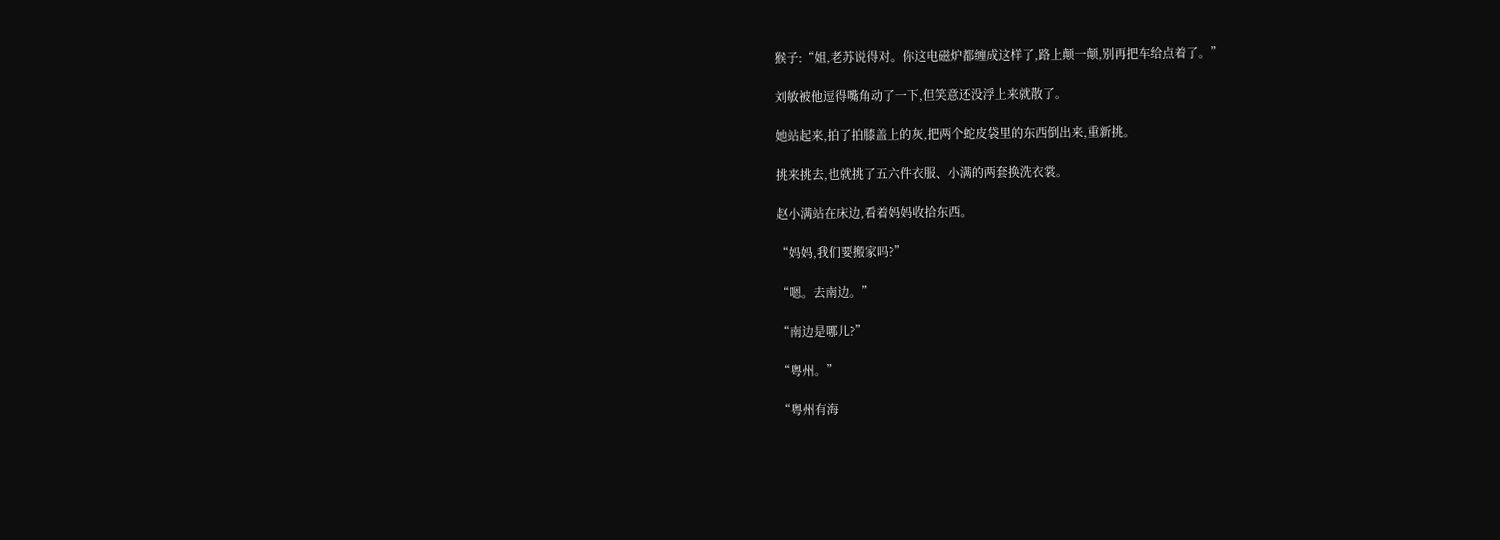猴子:“姐,老苏说得对。你这电磁炉都缠成这样了,路上颠一颠,别再把车给点着了。”

刘敏被他逗得嘴角动了一下,但笑意还没浮上来就散了。

她站起来,拍了拍膝盖上的灰,把两个蛇皮袋里的东西倒出来,重新挑。

挑来挑去,也就挑了五六件衣服、小满的两套换洗衣裳。

赵小满站在床边,看着妈妈收拾东西。

“妈妈,我们要搬家吗?”

“嗯。去南边。”

“南边是哪儿?”

“粤州。”

“粤州有海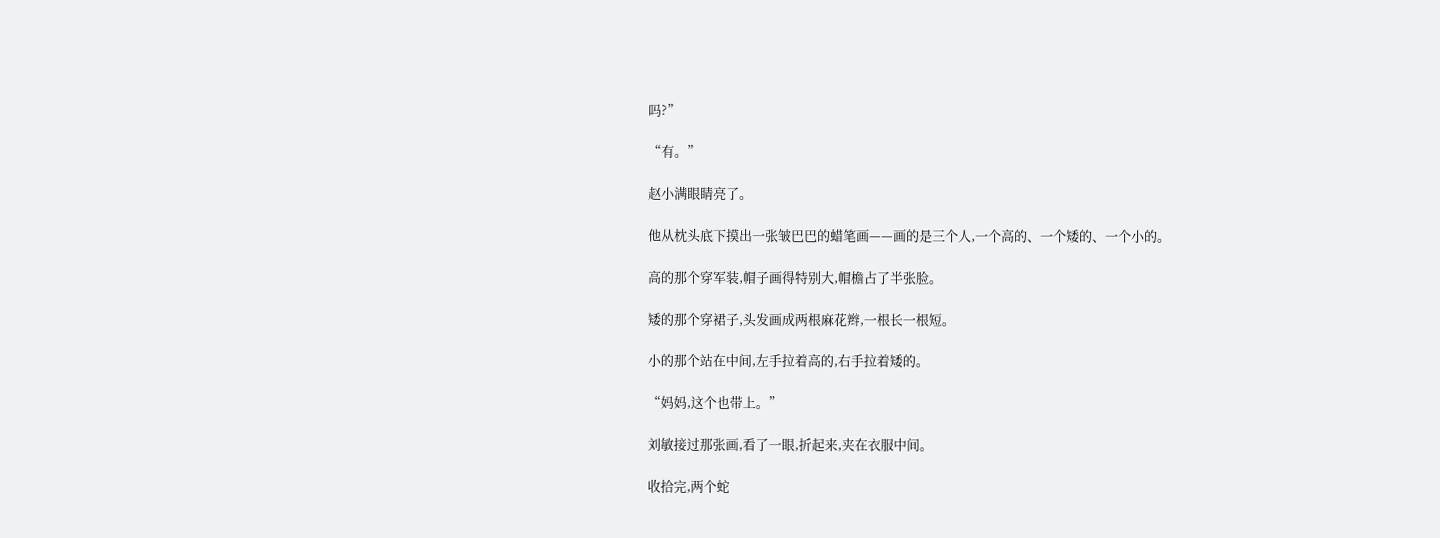吗?”

“有。”

赵小满眼睛亮了。

他从枕头底下摸出一张皱巴巴的蜡笔画——画的是三个人,一个高的、一个矮的、一个小的。

高的那个穿军装,帽子画得特别大,帽檐占了半张脸。

矮的那个穿裙子,头发画成两根麻花辫,一根长一根短。

小的那个站在中间,左手拉着高的,右手拉着矮的。

“妈妈,这个也带上。”

刘敏接过那张画,看了一眼,折起来,夹在衣服中间。

收拾完,两个蛇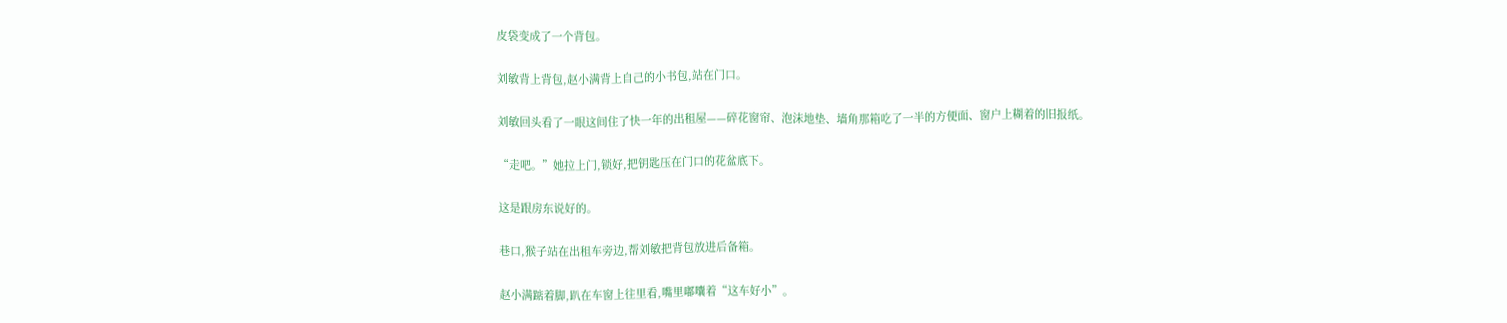皮袋变成了一个背包。

刘敏背上背包,赵小满背上自己的小书包,站在门口。

刘敏回头看了一眼这间住了快一年的出租屋——碎花窗帘、泡沫地垫、墙角那箱吃了一半的方便面、窗户上糊着的旧报纸。

“走吧。”她拉上门,锁好,把钥匙压在门口的花盆底下。

这是跟房东说好的。

巷口,猴子站在出租车旁边,帮刘敏把背包放进后备箱。

赵小满踮着脚,趴在车窗上往里看,嘴里嘟囔着“这车好小”。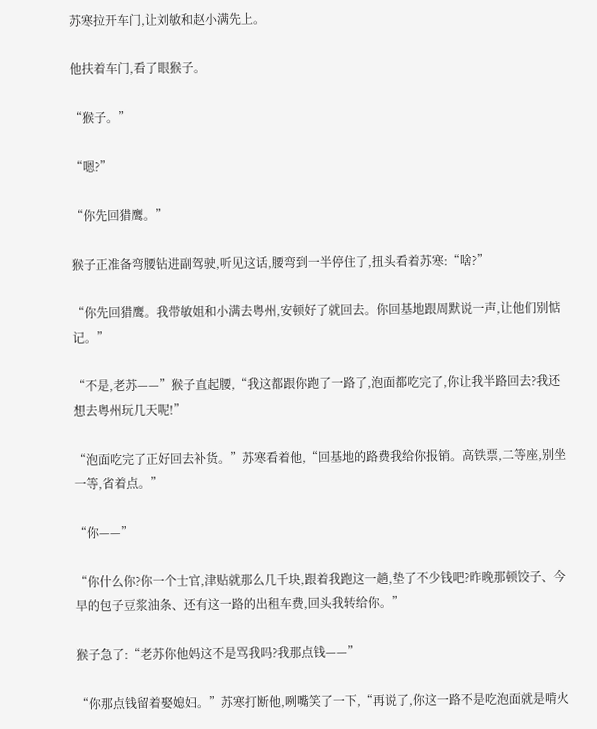苏寒拉开车门,让刘敏和赵小满先上。

他扶着车门,看了眼猴子。

“猴子。”

“嗯?”

“你先回猎鹰。”

猴子正准备弯腰钻进副驾驶,听见这话,腰弯到一半停住了,扭头看着苏寒:“啥?”

“你先回猎鹰。我带敏姐和小满去粤州,安顿好了就回去。你回基地跟周默说一声,让他们别惦记。”

“不是,老苏——”猴子直起腰,“我这都跟你跑了一路了,泡面都吃完了,你让我半路回去?我还想去粤州玩几天呢!”

“泡面吃完了正好回去补货。”苏寒看着他,“回基地的路费我给你报销。高铁票,二等座,别坐一等,省着点。”

“你——”

“你什么你?你一个士官,津贴就那么几千块,跟着我跑这一趟,垫了不少钱吧?昨晚那顿饺子、今早的包子豆浆油条、还有这一路的出租车费,回头我转给你。”

猴子急了:“老苏你他妈这不是骂我吗?我那点钱——”

“你那点钱留着娶媳妇。”苏寒打断他,咧嘴笑了一下,“再说了,你这一路不是吃泡面就是啃火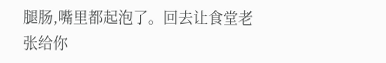腿肠,嘴里都起泡了。回去让食堂老张给你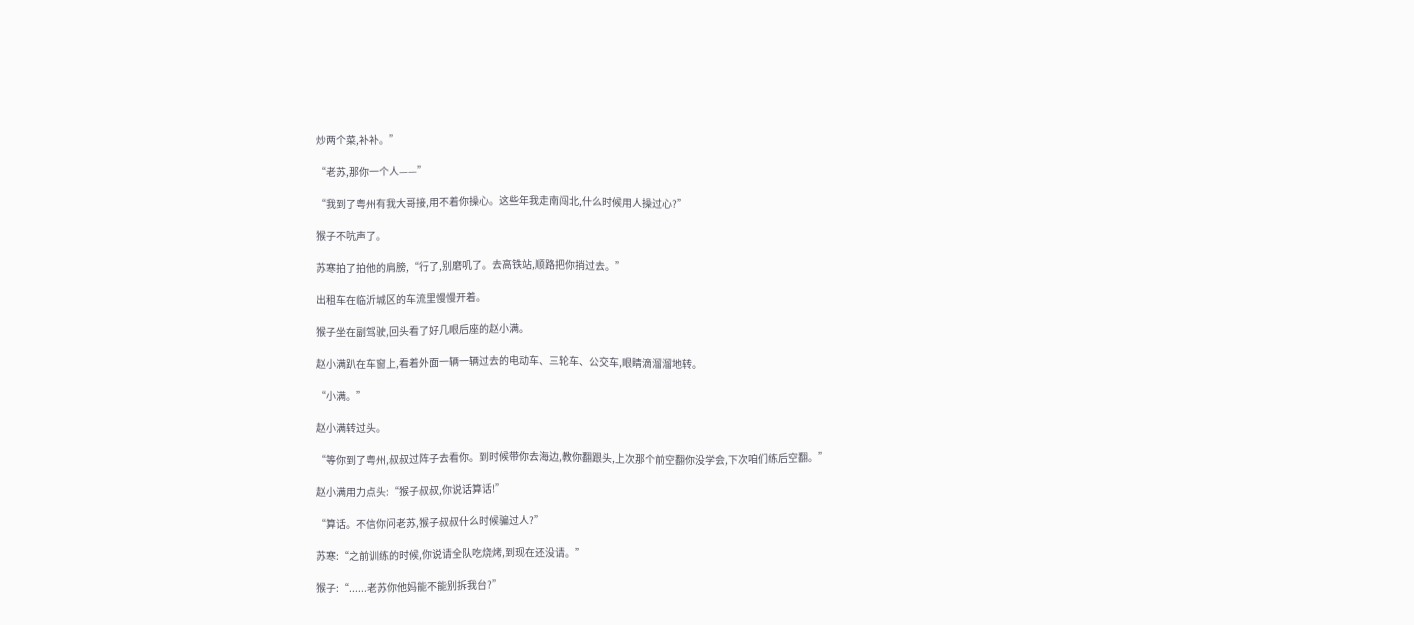炒两个菜,补补。”

“老苏,那你一个人——”

“我到了粤州有我大哥接,用不着你操心。这些年我走南闯北,什么时候用人操过心?”

猴子不吭声了。

苏寒拍了拍他的肩膀,“行了,别磨叽了。去高铁站,顺路把你捎过去。”

出租车在临沂城区的车流里慢慢开着。

猴子坐在副驾驶,回头看了好几眼后座的赵小满。

赵小满趴在车窗上,看着外面一辆一辆过去的电动车、三轮车、公交车,眼睛滴溜溜地转。

“小满。”

赵小满转过头。

“等你到了粤州,叔叔过阵子去看你。到时候带你去海边,教你翻跟头,上次那个前空翻你没学会,下次咱们练后空翻。”

赵小满用力点头:“猴子叔叔,你说话算话!”

“算话。不信你问老苏,猴子叔叔什么时候骗过人?”

苏寒:“之前训练的时候,你说请全队吃烧烤,到现在还没请。”

猴子:“......老苏你他妈能不能别拆我台?”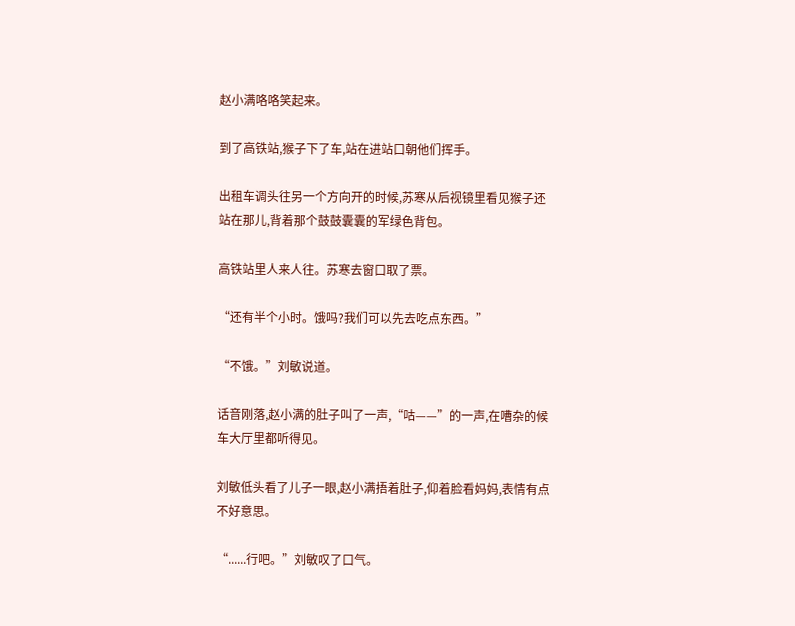赵小满咯咯笑起来。

到了高铁站,猴子下了车,站在进站口朝他们挥手。

出租车调头往另一个方向开的时候,苏寒从后视镜里看见猴子还站在那儿,背着那个鼓鼓囊囊的军绿色背包。

高铁站里人来人往。苏寒去窗口取了票。

“还有半个小时。饿吗?我们可以先去吃点东西。”

“不饿。”刘敏说道。

话音刚落,赵小满的肚子叫了一声,“咕——”的一声,在嘈杂的候车大厅里都听得见。

刘敏低头看了儿子一眼,赵小满捂着肚子,仰着脸看妈妈,表情有点不好意思。

“......行吧。”刘敏叹了口气。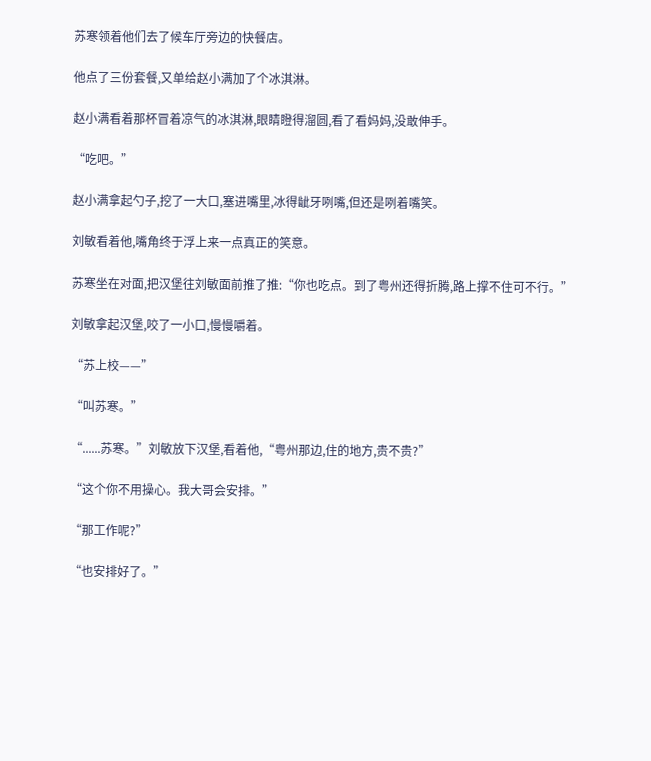苏寒领着他们去了候车厅旁边的快餐店。

他点了三份套餐,又单给赵小满加了个冰淇淋。

赵小满看着那杯冒着凉气的冰淇淋,眼睛瞪得溜圆,看了看妈妈,没敢伸手。

“吃吧。”

赵小满拿起勺子,挖了一大口,塞进嘴里,冰得龇牙咧嘴,但还是咧着嘴笑。

刘敏看着他,嘴角终于浮上来一点真正的笑意。

苏寒坐在对面,把汉堡往刘敏面前推了推:“你也吃点。到了粤州还得折腾,路上撑不住可不行。”

刘敏拿起汉堡,咬了一小口,慢慢嚼着。

“苏上校——”

“叫苏寒。”

“......苏寒。”刘敏放下汉堡,看着他,“粤州那边,住的地方,贵不贵?”

“这个你不用操心。我大哥会安排。”

“那工作呢?”

“也安排好了。”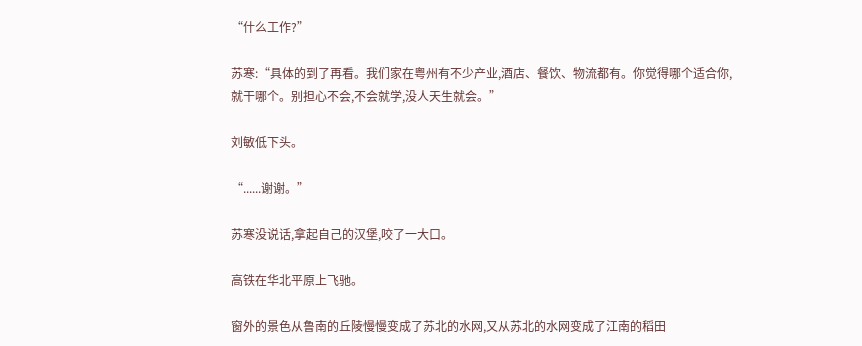“什么工作?”

苏寒:“具体的到了再看。我们家在粤州有不少产业,酒店、餐饮、物流都有。你觉得哪个适合你,就干哪个。别担心不会,不会就学,没人天生就会。”

刘敏低下头。

“......谢谢。”

苏寒没说话,拿起自己的汉堡,咬了一大口。

高铁在华北平原上飞驰。

窗外的景色从鲁南的丘陵慢慢变成了苏北的水网,又从苏北的水网变成了江南的稻田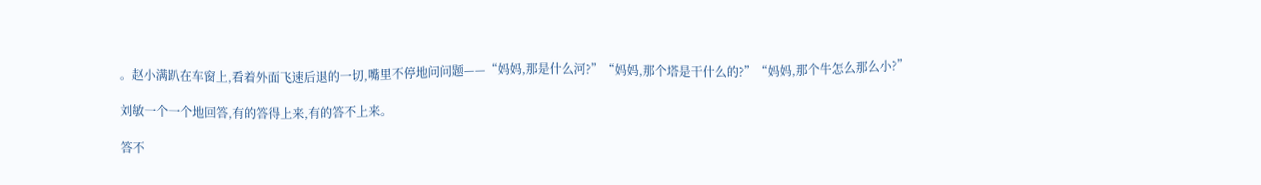。赵小满趴在车窗上,看着外面飞速后退的一切,嘴里不停地问问题——“妈妈,那是什么河?”“妈妈,那个塔是干什么的?”“妈妈,那个牛怎么那么小?”

刘敏一个一个地回答,有的答得上来,有的答不上来。

答不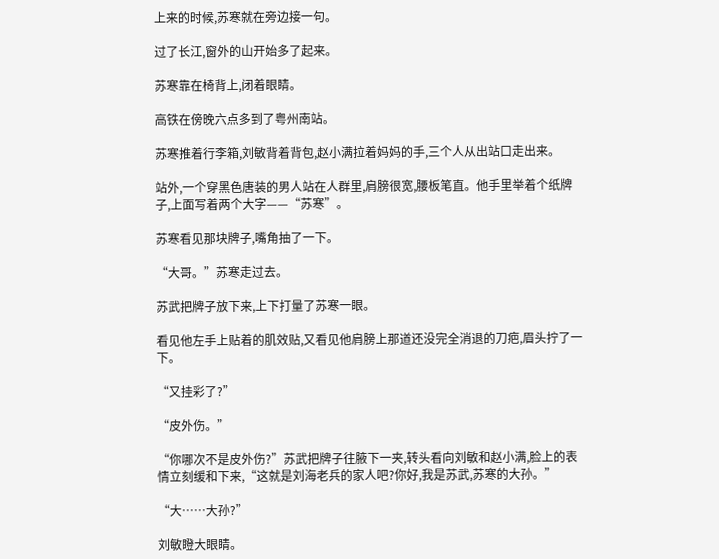上来的时候,苏寒就在旁边接一句。

过了长江,窗外的山开始多了起来。

苏寒靠在椅背上,闭着眼睛。

高铁在傍晚六点多到了粤州南站。

苏寒推着行李箱,刘敏背着背包,赵小满拉着妈妈的手,三个人从出站口走出来。

站外,一个穿黑色唐装的男人站在人群里,肩膀很宽,腰板笔直。他手里举着个纸牌子,上面写着两个大字——“苏寒”。

苏寒看见那块牌子,嘴角抽了一下。

“大哥。”苏寒走过去。

苏武把牌子放下来,上下打量了苏寒一眼。

看见他左手上贴着的肌效贴,又看见他肩膀上那道还没完全消退的刀疤,眉头拧了一下。

“又挂彩了?”

“皮外伤。”

“你哪次不是皮外伤?”苏武把牌子往腋下一夹,转头看向刘敏和赵小满,脸上的表情立刻缓和下来,“这就是刘海老兵的家人吧?你好,我是苏武,苏寒的大孙。”

“大……大孙?”

刘敏瞪大眼睛。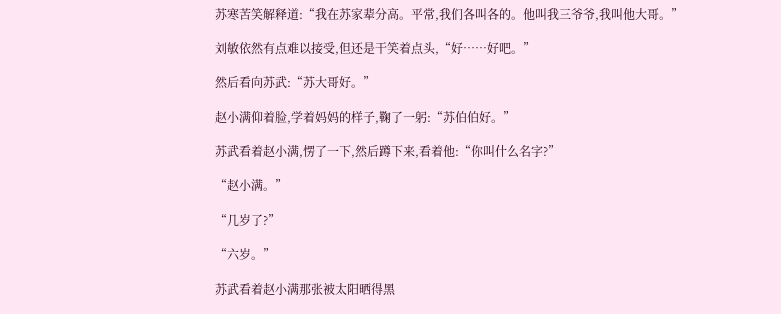苏寒苦笑解释道:“我在苏家辈分高。平常,我们各叫各的。他叫我三爷爷,我叫他大哥。”

刘敏依然有点难以接受,但还是干笑着点头,“好……好吧。”

然后看向苏武:“苏大哥好。”

赵小满仰着脸,学着妈妈的样子,鞠了一躬:“苏伯伯好。”

苏武看着赵小满,愣了一下,然后蹲下来,看着他:“你叫什么名字?”

“赵小满。”

“几岁了?”

“六岁。”

苏武看着赵小满那张被太阳晒得黑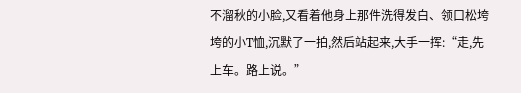不溜秋的小脸,又看着他身上那件洗得发白、领口松垮垮的小T恤,沉默了一拍,然后站起来,大手一挥:“走,先上车。路上说。”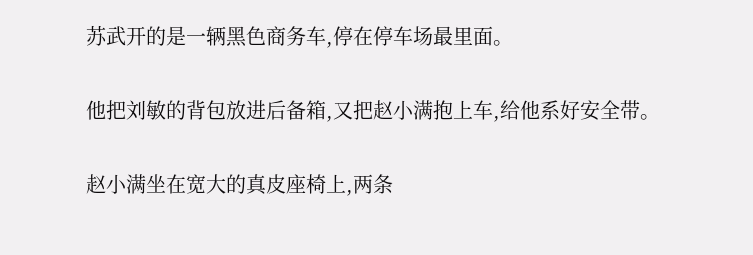苏武开的是一辆黑色商务车,停在停车场最里面。

他把刘敏的背包放进后备箱,又把赵小满抱上车,给他系好安全带。

赵小满坐在宽大的真皮座椅上,两条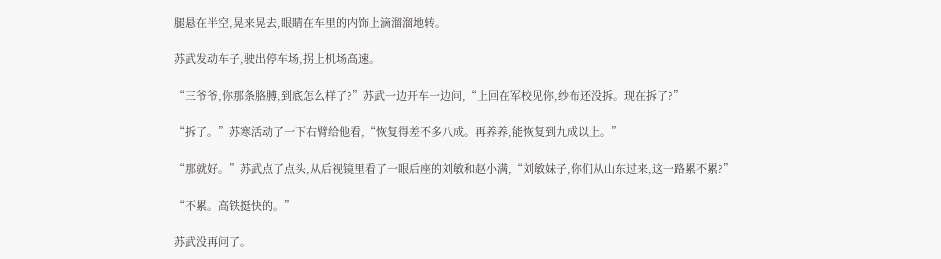腿悬在半空,晃来晃去,眼睛在车里的内饰上滴溜溜地转。

苏武发动车子,驶出停车场,拐上机场高速。

“三爷爷,你那条胳膊,到底怎么样了?”苏武一边开车一边问,“上回在军校见你,纱布还没拆。现在拆了?”

“拆了。”苏寒活动了一下右臂给他看,“恢复得差不多八成。再养养,能恢复到九成以上。”

“那就好。”苏武点了点头,从后视镜里看了一眼后座的刘敏和赵小满,“刘敏妹子,你们从山东过来,这一路累不累?”

“不累。高铁挺快的。”

苏武没再问了。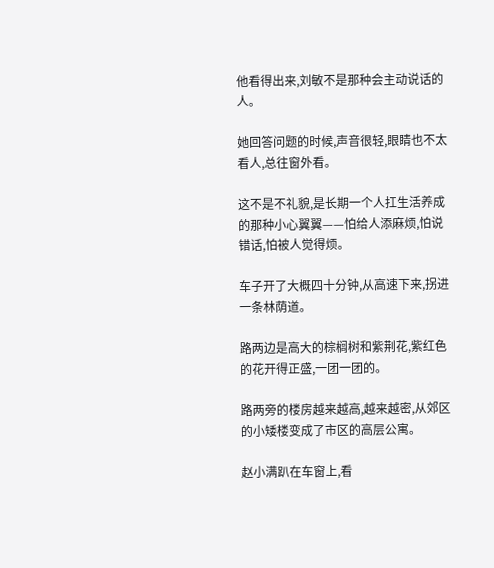他看得出来,刘敏不是那种会主动说话的人。

她回答问题的时候,声音很轻,眼睛也不太看人,总往窗外看。

这不是不礼貌,是长期一个人扛生活养成的那种小心翼翼——怕给人添麻烦,怕说错话,怕被人觉得烦。

车子开了大概四十分钟,从高速下来,拐进一条林荫道。

路两边是高大的棕榈树和紫荆花,紫红色的花开得正盛,一团一团的。

路两旁的楼房越来越高,越来越密,从郊区的小矮楼变成了市区的高层公寓。

赵小满趴在车窗上,看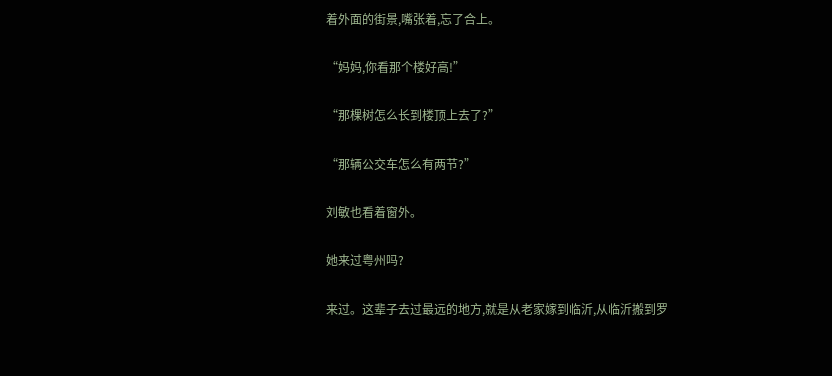着外面的街景,嘴张着,忘了合上。

“妈妈,你看那个楼好高!”

“那棵树怎么长到楼顶上去了?”

“那辆公交车怎么有两节?”

刘敏也看着窗外。

她来过粤州吗?

来过。这辈子去过最远的地方,就是从老家嫁到临沂,从临沂搬到罗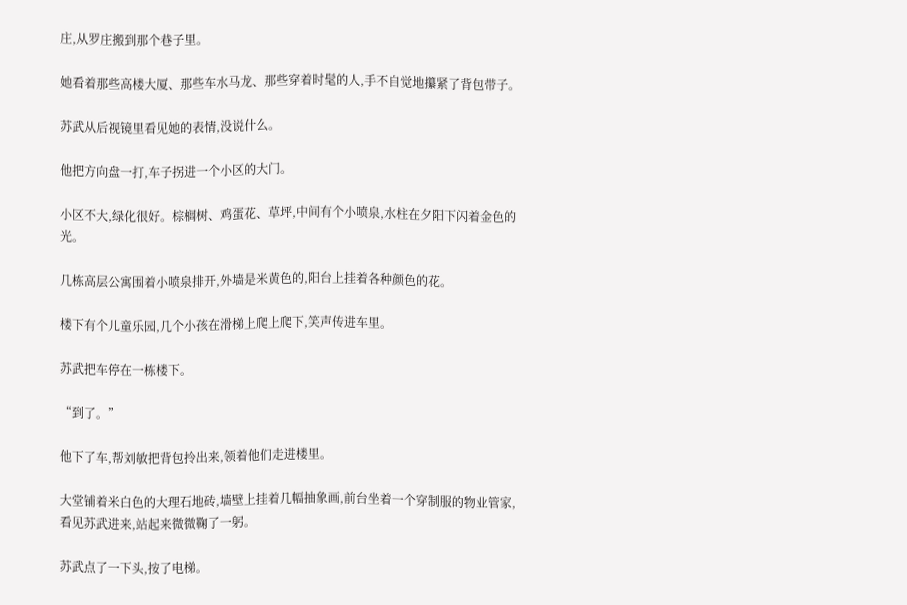庄,从罗庄搬到那个巷子里。

她看着那些高楼大厦、那些车水马龙、那些穿着时髦的人,手不自觉地攥紧了背包带子。

苏武从后视镜里看见她的表情,没说什么。

他把方向盘一打,车子拐进一个小区的大门。

小区不大,绿化很好。棕榈树、鸡蛋花、草坪,中间有个小喷泉,水柱在夕阳下闪着金色的光。

几栋高层公寓围着小喷泉排开,外墙是米黄色的,阳台上挂着各种颜色的花。

楼下有个儿童乐园,几个小孩在滑梯上爬上爬下,笑声传进车里。

苏武把车停在一栋楼下。

“到了。”

他下了车,帮刘敏把背包拎出来,领着他们走进楼里。

大堂铺着米白色的大理石地砖,墙壁上挂着几幅抽象画,前台坐着一个穿制服的物业管家,看见苏武进来,站起来微微鞠了一躬。

苏武点了一下头,按了电梯。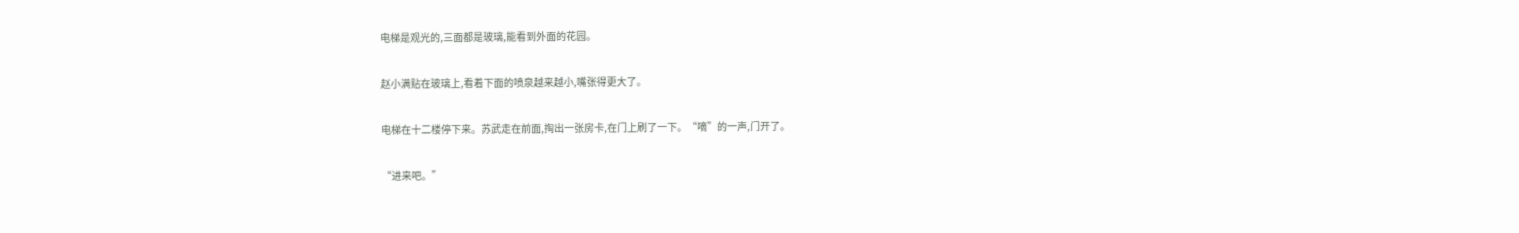电梯是观光的,三面都是玻璃,能看到外面的花园。

赵小满贴在玻璃上,看着下面的喷泉越来越小,嘴张得更大了。

电梯在十二楼停下来。苏武走在前面,掏出一张房卡,在门上刷了一下。“嘀”的一声,门开了。

“进来吧。”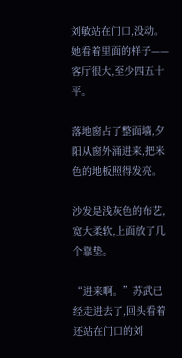刘敏站在门口,没动。她看着里面的样子——客厅很大,至少四五十平。

落地窗占了整面墙,夕阳从窗外涌进来,把米色的地板照得发亮。

沙发是浅灰色的布艺,宽大柔软,上面放了几个靠垫。

“进来啊。”苏武已经走进去了,回头看着还站在门口的刘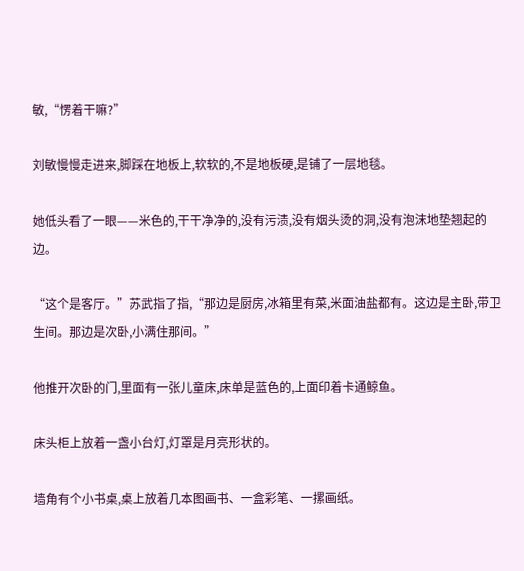敏,“愣着干嘛?”

刘敏慢慢走进来,脚踩在地板上,软软的,不是地板硬,是铺了一层地毯。

她低头看了一眼——米色的,干干净净的,没有污渍,没有烟头烫的洞,没有泡沫地垫翘起的边。

“这个是客厅。”苏武指了指,“那边是厨房,冰箱里有菜,米面油盐都有。这边是主卧,带卫生间。那边是次卧,小满住那间。”

他推开次卧的门,里面有一张儿童床,床单是蓝色的,上面印着卡通鲸鱼。

床头柜上放着一盏小台灯,灯罩是月亮形状的。

墙角有个小书桌,桌上放着几本图画书、一盒彩笔、一摞画纸。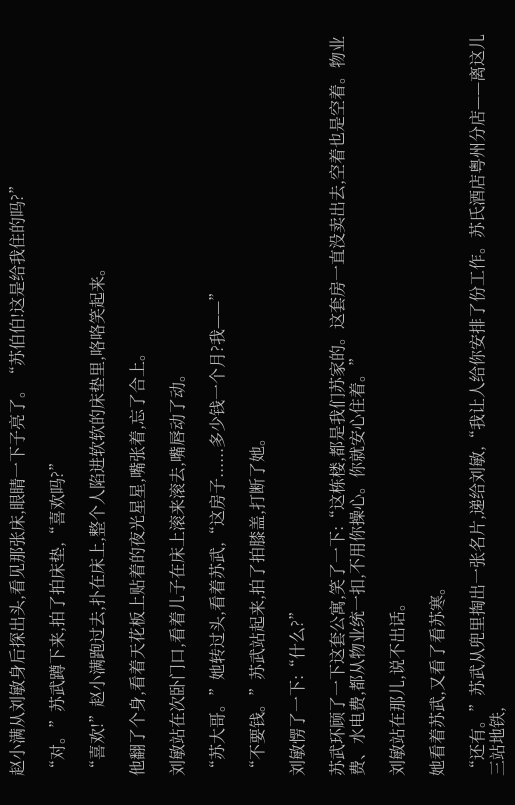赵小满从刘敏身后探出头,看见那张床,眼睛一下子亮了。“苏伯伯!这是给我住的吗?”

“对。”苏武蹲下来,拍了拍床垫,“喜欢吗?”

“喜欢!”赵小满跑过去,扑在床上,整个人陷进软软的床垫里,咯咯笑起来。

他翻了个身,看着天花板上贴着的夜光星星,嘴张着,忘了合上。

刘敏站在次卧门口,看着儿子在床上滚来滚去,嘴唇动了动。

“苏大哥。”她转过头,看着苏武,“这房子......多少钱一个月?我——”

“不要钱。”苏武站起来,拍了拍膝盖,打断了她。

刘敏愣了一下:“什么?”

苏武环顾了一下这套公寓,笑了一下:“这栋楼,都是我们苏家的。这套房一直没卖出去,空着也是空着。物业费、水电费,都从物业统一扣,不用你操心。你就安心住着。”

刘敏站在那儿,说不出话。

她看着苏武,又看了看苏寒。

“还有。”苏武从兜里掏出一张名片,递给刘敏,“我让人给你安排了份工作。苏氏酒店粤州分店——离这儿三站地铁,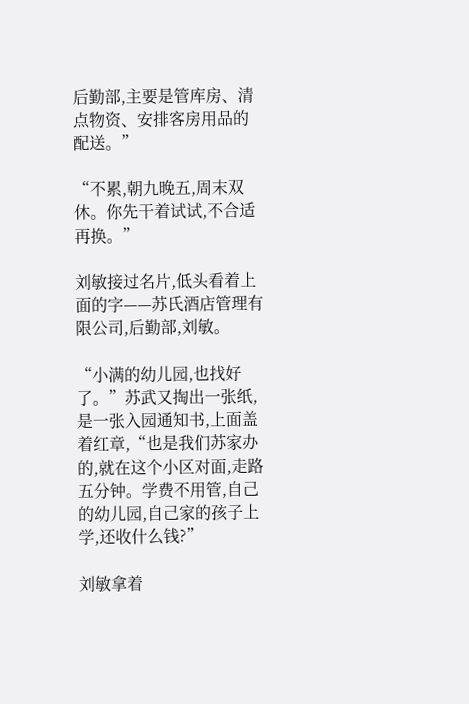后勤部,主要是管库房、清点物资、安排客房用品的配送。”

“不累,朝九晚五,周末双休。你先干着试试,不合适再换。”

刘敏接过名片,低头看着上面的字——苏氏酒店管理有限公司,后勤部,刘敏。

“小满的幼儿园,也找好了。”苏武又掏出一张纸,是一张入园通知书,上面盖着红章,“也是我们苏家办的,就在这个小区对面,走路五分钟。学费不用管,自己的幼儿园,自己家的孩子上学,还收什么钱?”

刘敏拿着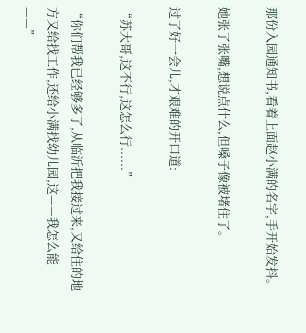那份入园通知书,看着上面赵小满的名字,手开始发抖。

她张了张嘴,想说点什么,但嗓子像被堵住了。

过了好一会儿,才艰难的开口道:

“苏大哥,这不行,这怎么行......”

“你们帮我已经够多了,从临沂把我接过来,又给住的地方又给找工作,还给小满找幼儿园,这——我怎么能——”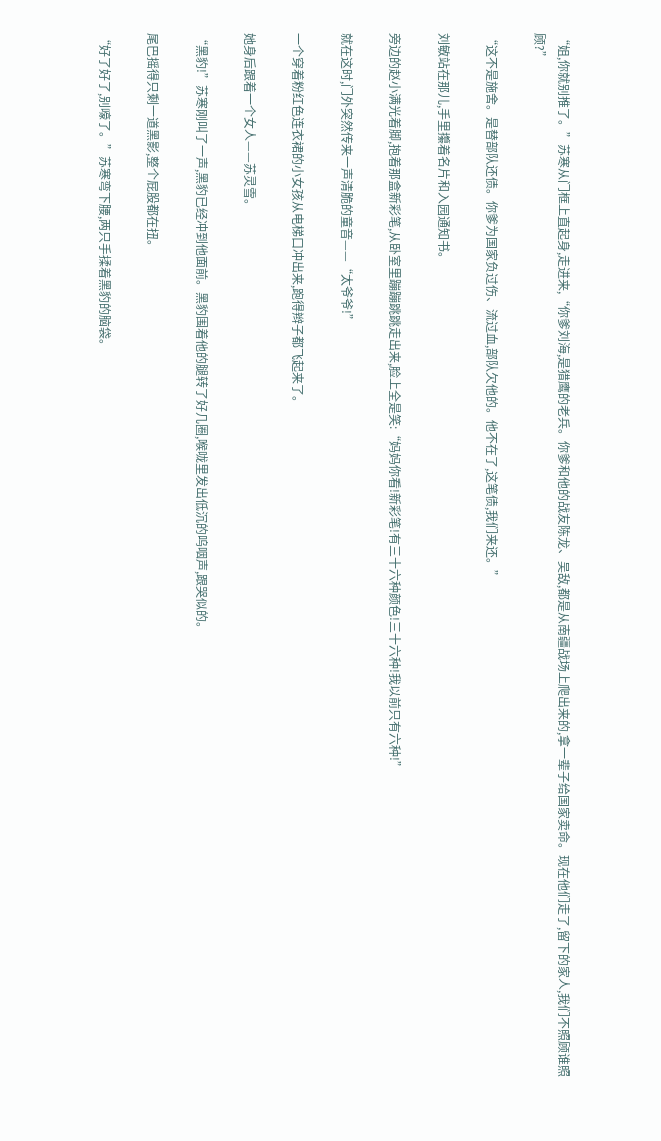“姐,你就别推了。”苏寒从门框上直起身,走进来,“你爹刘海,是猎鹰的老兵。你爹和他的战友陈龙、吴敌,都是从南疆战场上爬出来的,拿一辈子给国家卖命。现在他们走了,留下的家人,我们不照顾谁照顾?”

“这不是施舍。是替部队还债。你爹为国家负过伤、流过血,部队欠他的。他不在了,这笔债,我们来还。”

刘敏站在那儿,手里攥着名片和入园通知书。

旁边的赵小满光着脚,抱着那盒新彩笔,从卧室里蹦蹦跳跳走出来,脸上全是笑:“妈妈你看!新彩笔!有三十六种颜色!三十六种!我以前只有六种!”

就在这时,门外突然传来一声清脆的童音——“太爷爷!”

一个穿着粉红色连衣裙的小女孩从电梯口冲出来,跑得辫子都飞起来了。

她身后跟着一个女人——苏灵雪。

“黑豹!”苏寒刚叫了一声,黑豹已经冲到他面前。黑豹围着他的腿转了好几圈,喉咙里发出低沉的呜咽声,跟哭似的。

尾巴摇得只剩一道黑影,整个屁股都在扭。

“好了好了,别嚎了。”苏寒弯下腰,两只手揉着黑豹的脑袋。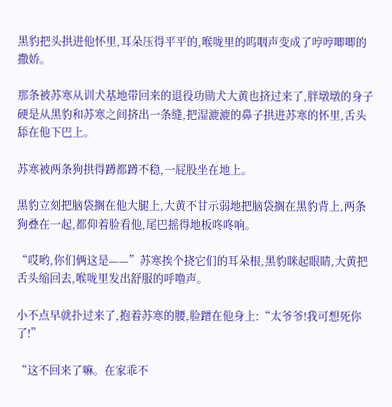黑豹把头拱进他怀里,耳朵压得平平的,喉咙里的呜咽声变成了哼哼唧唧的撒娇。

那条被苏寒从训犬基地带回来的退役功勋犬大黄也挤过来了,胖墩墩的身子硬是从黑豹和苏寒之间挤出一条缝,把湿漉漉的鼻子拱进苏寒的怀里,舌头舔在他下巴上。

苏寒被两条狗拱得蹲都蹲不稳,一屁股坐在地上。

黑豹立刻把脑袋搁在他大腿上,大黄不甘示弱地把脑袋搁在黑豹背上,两条狗叠在一起,都仰着脸看他,尾巴摇得地板咚咚响。

“哎哟,你们俩这是——”苏寒挨个挠它们的耳朵根,黑豹眯起眼睛,大黄把舌头缩回去,喉咙里发出舒服的呼噜声。

小不点早就扑过来了,抱着苏寒的腰,脸蹭在他身上:“太爷爷!我可想死你了!”

“这不回来了嘛。在家乖不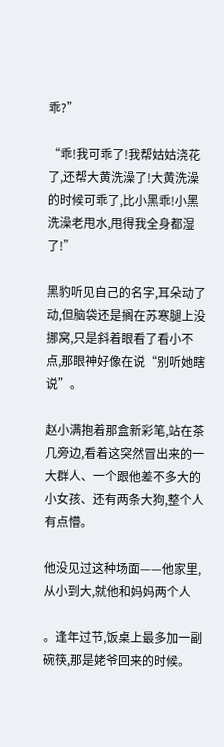乖?”

“乖!我可乖了!我帮姑姑浇花了,还帮大黄洗澡了!大黄洗澡的时候可乖了,比小黑乖!小黑洗澡老甩水,甩得我全身都湿了!”

黑豹听见自己的名字,耳朵动了动,但脑袋还是搁在苏寒腿上没挪窝,只是斜着眼看了看小不点,那眼神好像在说“别听她瞎说”。

赵小满抱着那盒新彩笔,站在茶几旁边,看着这突然冒出来的一大群人、一个跟他差不多大的小女孩、还有两条大狗,整个人有点懵。

他没见过这种场面——他家里,从小到大,就他和妈妈两个人

。逢年过节,饭桌上最多加一副碗筷,那是姥爷回来的时候。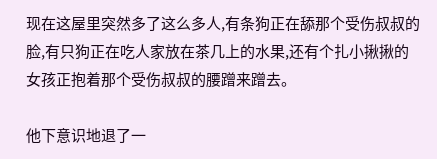现在这屋里突然多了这么多人,有条狗正在舔那个受伤叔叔的脸,有只狗正在吃人家放在茶几上的水果,还有个扎小揪揪的女孩正抱着那个受伤叔叔的腰蹭来蹭去。

他下意识地退了一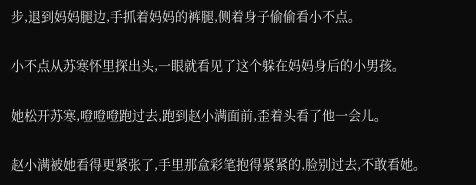步,退到妈妈腿边,手抓着妈妈的裤腿,侧着身子偷偷看小不点。

小不点从苏寒怀里探出头,一眼就看见了这个躲在妈妈身后的小男孩。

她松开苏寒,噔噔噔跑过去,跑到赵小满面前,歪着头看了他一会儿。

赵小满被她看得更紧张了,手里那盒彩笔抱得紧紧的,脸别过去,不敢看她。